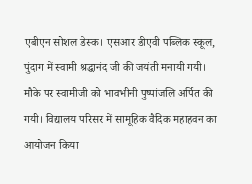एबीएन सोशल डेस्क। एसआर डीएवी पब्लिक स्कूल, पुंदाग में स्वामी श्रद्धानंद जी की जयंती मनायी गयी। मौके पर स्वामीजी को भावभीनी पुष्पांजलि अर्पित की गयी। विद्यालय परिसर में सामूहिक वैदिक महाहवन का आयोजन किया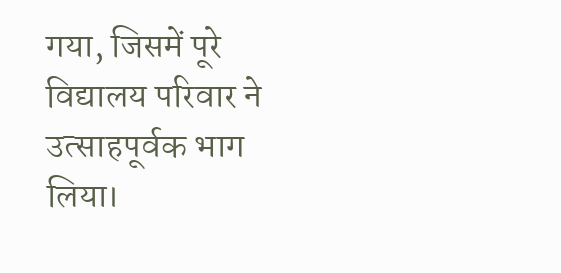गया, जिसमें पूरे विद्यालय परिवार ने उत्साहपूर्वक भाग लिया।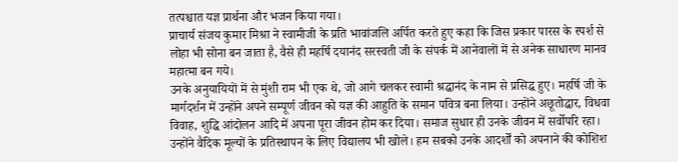तत्पश्चात यज्ञ प्रार्थना और भजन किया गया।
प्राचार्य संजय कुमार मिश्रा ने स्वामीजी के प्रति भावांजलि अर्पित करते हुए कहा कि जिस प्रकार पारस के स्पर्श से लोहा भी सोना बन जाता है, वैसे ही महर्षि दयानंद सरस्वती जी के संपर्क में आनेवालों में से अनेक साधारण मानव महात्मा बन गये।
उनके अनुयायियों में से मुंशी राम भी एक थे, जो आगे चलकर स्वामी श्रद्धानंद के नाम से प्रसिद्ध हुए। महर्षि जी के मार्गदर्शन में उन्होंने अपने सम्पूर्ण जीवन को यज्ञ की आहुति के समान पवित्र बना लिया। उन्होंने अछूतोद्धार, विधवा विवाह, शुद्धि आंदोलन आदि में अपना पूरा जीवन होम कर दिया। समाज सुधार ही उनके जीवन में सर्वोपरि रहा।
उन्होंने वैदिक मूल्यों के प्रतिस्थापन के लिए विद्यालय भी खोले। हम सबको उनके आदर्शों को अपनाने की कोशिश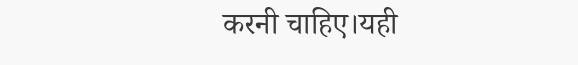करनी चाहिए।यही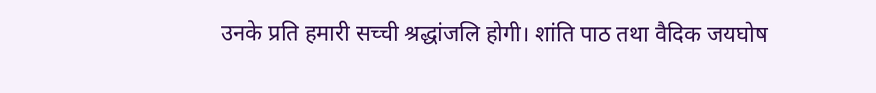उनके प्रति हमारी सच्ची श्रद्धांजलि होगी। शांति पाठ तथा वैदिक जयघोष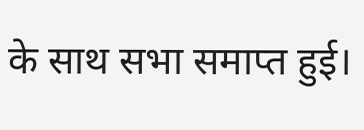के साथ सभा समाप्त हुई।